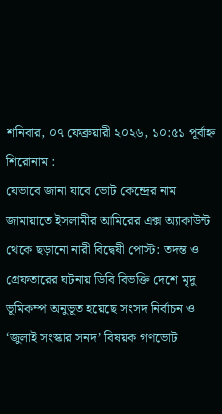শনিবার, ০৭ ফেব্রুয়ারী ২০২৬, ১০:৫১ পূর্বাহ্ন
শিরোনাম :
যেভাবে জানা যাবে ভোট কেন্দ্রের নাম জামায়াতে ইসলামীর আমিরের এক্স অ্যাকাউন্ট থেকে ছড়ানো নারী বিদ্বেষী পোস্ট: তদন্ত ও গ্রেফতারের ঘটনায় ডিবি বিভক্তি দেশে মৃদু ভূমিকম্প অনুভূত হয়েছে সংসদ নির্বাচন ও ‘জুলাই সংস্কার সনদ’ বিষয়ক গণভোট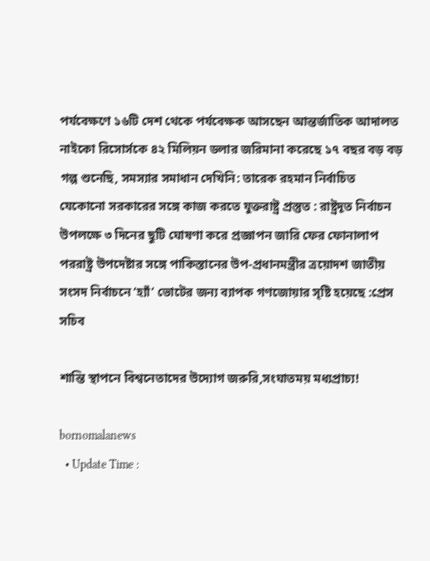পর্যবেক্ষণে ১৬টি দেশ থেকে পর্যবেক্ষক আসছেন আন্তর্জাতিক আদালত নাইকো রিসোর্সকে ৪২ মিলিয়ন ডলার জরিমানা করেছে ১৭ বছর বড় বড় গল্প শুনেছি, সমস্যার সমাধান দেখিনি: তারেক রহমান নির্বাচিত যেকোনো সরকারের সঙ্গে কাজ করতে যুক্তরাষ্ট্র প্রস্তুত : রাষ্ট্রদূত নির্বাচন উপলক্ষে ৩ দিনের ছুটি ঘোষণা করে প্রজ্ঞাপন জারি ফের ফোনালাপ পররাষ্ট্র উপদেষ্টার সঙ্গে পাকিস্তানের উপ-প্রধানমন্ত্রীর ত্রয়োদশ জাতীয় সংসদ নির্বাচনে ‘হ্যাঁ’ ভোটের জন্য ব্যাপক গণজোয়ার সৃষ্টি হয়েছে :প্রেস সচিব

শান্তি স্থাপনে বিশ্বনেতাদের উদ্যোগ জরুরি,সংঘাতময় মধ্যপ্রাচ্য!

bornomalanews
  • Update Time :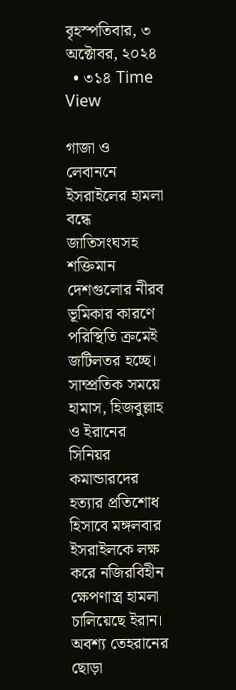বৃহস্পতিবার, ৩ অক্টোবর, ২০২৪
  • ৩১৪ Time View

গাজা ও লেবাননে ইসরাইলের হামলা বন্ধে জাতিসংঘসহ শক্তিমান দেশগুলোর নীরব ভূমিকার কারণে পরিস্থিতি ক্রমেই জটিলতর হচ্ছে। সাম্প্রতিক সময়ে হামাস, হিজবুল্লাহ ও ইরানের সিনিয়র কমান্ডারদের হত্যার প্রতিশোধ হিসাবে মঙ্গলবার ইসরাইলকে লক্ষ করে নজিরবিহীন ক্ষেপণাস্ত্র হামলা চালিয়েছে ইরান। অবশ্য তেহরানের ছোড়া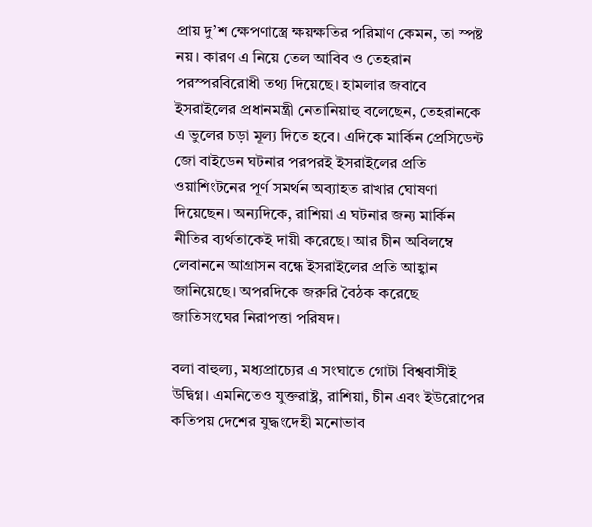প্রায় দু’শ ক্ষেপণাস্ত্রে ক্ষয়ক্ষতির পরিমাণ কেমন, তা স্পষ্ট নয়। কারণ এ নিয়ে তেল আবিব ও তেহরান পরস্পরবিরোধী তথ্য দিয়েছে। হামলার জবাবে ইসরাইলের প্রধানমন্ত্রী নেতানিয়াহু বলেছেন, তেহরানকে এ ভুলের চড়া মূল্য দিতে হবে। এদিকে মার্কিন প্রেসিডেন্ট জো বাইডেন ঘটনার পরপরই ইসরাইলের প্রতি ওয়াশিংটনের পূর্ণ সমর্থন অব্যাহত রাখার ঘোষণা দিয়েছেন। অন্যদিকে, রাশিয়া এ ঘটনার জন্য মার্কিন নীতির ব্যর্থতাকেই দায়ী করেছে। আর চীন অবিলম্বে লেবাননে আগ্রাসন বন্ধে ইসরাইলের প্রতি আহ্বান জানিয়েছে। অপরদিকে জরুরি বৈঠক করেছে জাতিসংঘের নিরাপত্তা পরিষদ।

বলা বাহুল্য, মধ্যপ্রাচ্যের এ সংঘাতে গোটা বিশ্ববাসীই উদ্বিগ্ন। এমনিতেও যুক্তরাষ্ট্র, রাশিয়া, চীন এবং ইউরোপের কতিপয় দেশের যুদ্ধংদেহী মনোভাব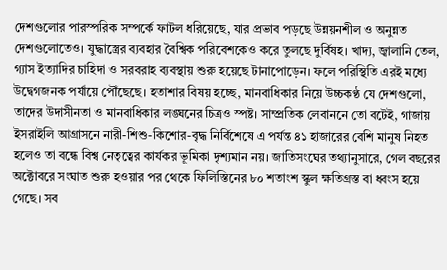দেশগুলোর পারস্পরিক সম্পর্কে ফাটল ধরিয়েছে, যার প্রভাব পড়ছে উন্নয়নশীল ও অনুন্নত দেশগুলোতেও। যুদ্ধাস্ত্রের ব্যবহার বৈশ্বিক পরিবেশকেও করে তুলছে দুর্বিষহ। খাদ্য, জ্বালানি তেল, গ্যাস ইত্যাদির চাহিদা ও সরবরাহ ব্যবস্থায় শুরু হয়েছে টানাপোড়েন। ফলে পরিস্থিতি এরই মধ্যে উদ্বেগজনক পর্যায়ে পৌঁছেছে। হতাশার বিষয় হচ্ছে, মানবাধিকার নিয়ে উচ্চকণ্ঠ যে দেশগুলো, তাদের উদাসীনতা ও মানবাধিকার লঙ্ঘনের চিত্রও স্পষ্ট। সাম্প্রতিক লেবাননে তো বটেই, গাজায় ইসরাইলি আগ্রাসনে নারী-শিশু-কিশোর-বৃদ্ধ নির্বিশেষে এ পর্যন্ত ৪১ হাজারের বেশি মানুষ নিহত হলেও তা বন্ধে বিশ্ব নেতৃত্বের কার্যকর ভূমিকা দৃশ্যমান নয়। জাতিসংঘের তথ্যানুসারে, গেল বছরের অক্টোবরে সংঘাত শুরু হওয়ার পর থেকে ফিলিস্তিনের ৮০ শতাংশ স্কুল ক্ষতিগ্রস্ত বা ধ্বংস হয়ে গেছে। সব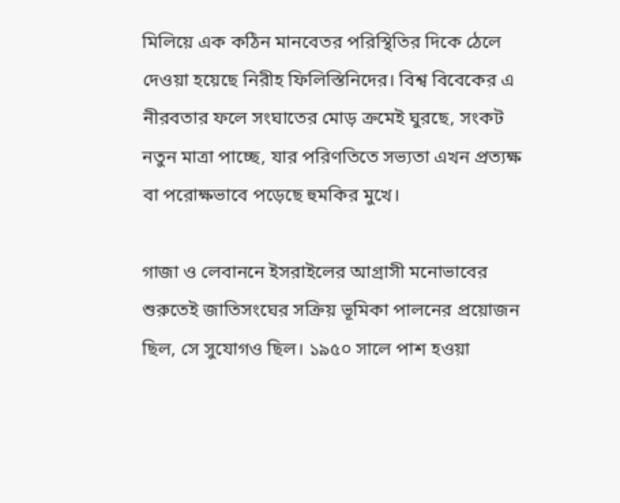মিলিয়ে এক কঠিন মানবেতর পরিস্থিতির দিকে ঠেলে দেওয়া হয়েছে নিরীহ ফিলিস্তিনিদের। বিশ্ব বিবেকের এ নীরবতার ফলে সংঘাতের মোড় ক্রমেই ঘুরছে, সংকট নতুন মাত্রা পাচ্ছে, যার পরিণতিতে সভ্যতা এখন প্রত্যক্ষ বা পরোক্ষভাবে পড়েছে হুমকির মুখে।

গাজা ও লেবাননে ইসরাইলের আগ্রাসী মনোভাবের শুরুতেই জাতিসংঘের সক্রিয় ভূমিকা পালনের প্রয়োজন ছিল, সে সুযোগও ছিল। ১৯৫০ সালে পাশ হওয়া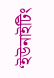‘ইউনাইটিং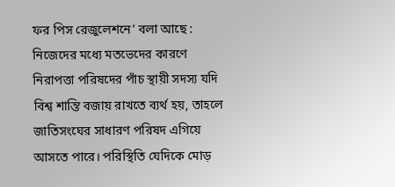ফর পিস রেজুলেশনে’ বলা আছে : নিজেদের মধ্যে মতভেদের কারণে নিরাপত্তা পরিষদের পাঁচ স্থায়ী সদস্য যদি বিশ্ব শান্তি বজায় রাখতে ব্যর্থ হয়, তাহলে জাতিসংঘের সাধারণ পরিষদ এগিয়ে আসতে পারে। পরিস্থিতি যেদিকে মোড়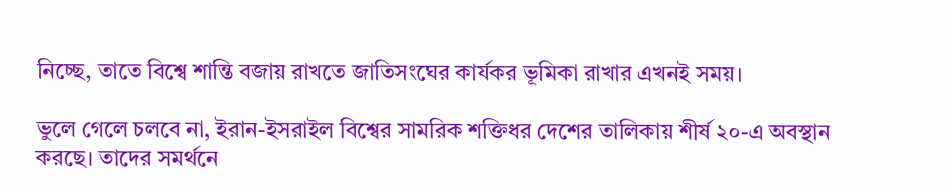নিচ্ছে, তাতে বিশ্বে শান্তি বজায় রাখতে জাতিসংঘের কার্যকর ভূমিকা রাখার এখনই সময়।

ভুলে গেলে চলবে না, ইরান-ইসরাইল বিশ্বের সামরিক শক্তিধর দেশের তালিকায় শীর্ষ ২০-এ অবস্থান করছে। তাদের সমর্থনে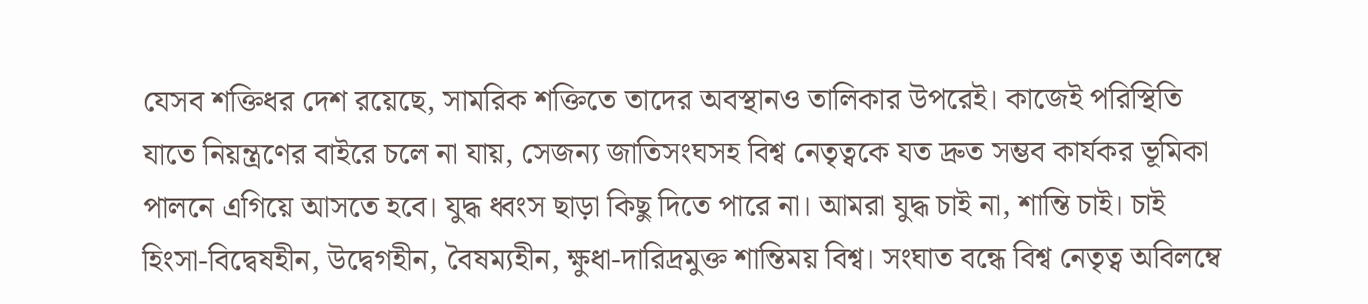যেসব শক্তিধর দেশ রয়েছে, সামরিক শক্তিতে তাদের অবস্থানও তালিকার উপরেই। কাজেই পরিস্থিতি যাতে নিয়ন্ত্রণের বাইরে চলে না যায়, সেজন্য জাতিসংঘসহ বিশ্ব নেতৃত্বকে যত দ্রুত সম্ভব কার্যকর ভূমিকা পালনে এগিয়ে আসতে হবে। যুদ্ধ ধ্বংস ছাড়া কিছু দিতে পারে না। আমরা যুদ্ধ চাই না, শান্তি চাই। চাই হিংসা-বিদ্বেষহীন, উদ্বেগহীন, বৈষম্যহীন, ক্ষুধা-দারিদ্রমুক্ত শান্তিময় বিশ্ব। সংঘাত বন্ধে বিশ্ব নেতৃত্ব অবিলম্বে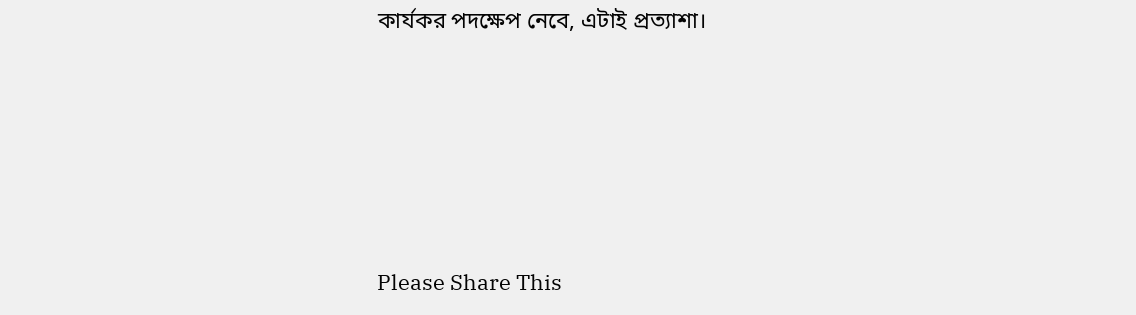কার্যকর পদক্ষেপ নেবে, এটাই প্রত্যাশা।





Please Share This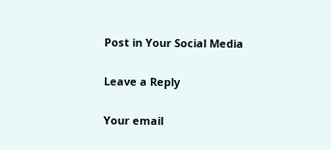Post in Your Social Media

Leave a Reply

Your email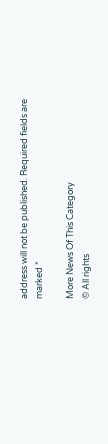address will not be published. Required fields are marked *

More News Of This Category
© All rights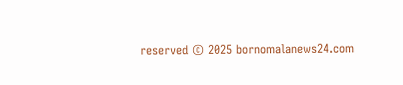reserved © 2025 bornomalanews24.com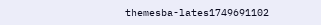themesba-lates1749691102